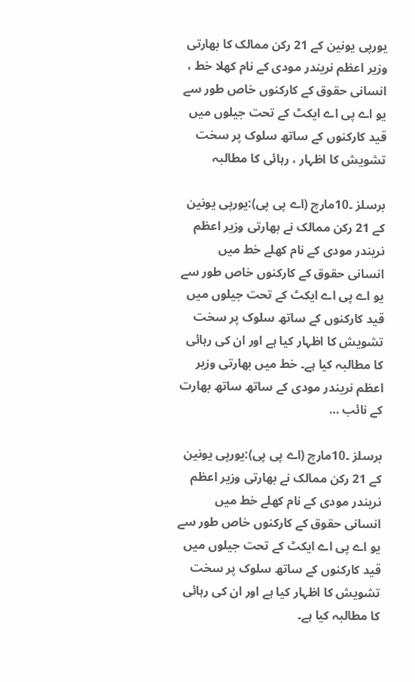یورپی یونین کے 21 رکن ممالک کا بھارتی وزیر اعظم نریندر مودی کے نام کھلا خط ، انسانی حقوق کے کارکنوں خاص طور سے یو اے پی اے ایکٹ کے تحت جیلوں میں قید کارکنوں کے ساتھ سلوک پر سخت تشویش کا اظہار ، رہائی کا مطالبہ

برسلز ۔10مارچ (اے پی پی):یورپی یونین کے 21 رکن ممالک نے بھارتی وزیر اعظم نریندر مودی کے نام کھلے خط میں انسانی حقوق کے کارکنوں خاص طور سے یو اے پی اے ایکٹ کے تحت جیلوں میں قید کارکنوں کے ساتھ سلوک پر سخت تشویش کا اظہار کیا ہے اور ان کی رہائی کا مطالبہ کیا ہے۔ خط میں بھارتی وزیر اعظم نریندر مودی کے ساتھ ساتھ بھارت کے نائب …

برسلز ۔10مارچ (اے پی پی):یورپی یونین کے 21 رکن ممالک نے بھارتی وزیر اعظم نریندر مودی کے نام کھلے خط میں انسانی حقوق کے کارکنوں خاص طور سے یو اے پی اے ایکٹ کے تحت جیلوں میں قید کارکنوں کے ساتھ سلوک پر سخت تشویش کا اظہار کیا ہے اور ان کی رہائی کا مطالبہ کیا ہے۔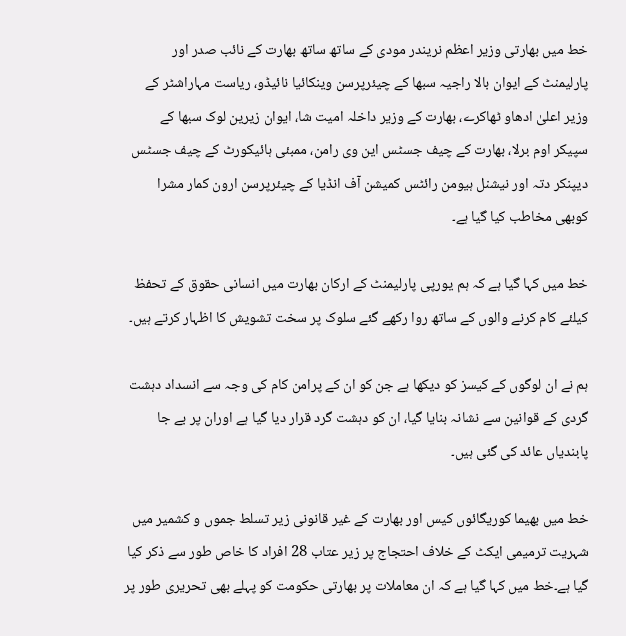خط میں بھارتی وزیر اعظم نریندر مودی کے ساتھ ساتھ بھارت کے نائب صدر اور پارلیمنٹ کے ایوان بالا راجیہ سبھا کے چیئرپرسن وینکائیا نائیڈو، ریاست مہاراشٹر کے وزیر اعلیٰ ادھاو ٹھاکرے، بھارت کے وزیر داخلہ امیت شا، ایوان زیرین لوک سبھا کے سپیکر اوم برلا، بھارت کے چیف جسٹس این وی رامن، ممبئی ہائیکورٹ کے چیف جسٹس دیپنکر دتہ اور نیشنل ہیومن رائٹس کمیشن آف انڈیا کے چیئرپرسن ارون کمار مشرا کوبھی مخاطب کیا گیا ہے۔

خط میں کہا گیا ہے کہ ہم یورپی پارلیمنٹ کے ارکان بھارت میں انسانی حقوق کے تحفظ کیلئے کام کرنے والوں کے ساتھ روا رکھے گئے سلوک پر سخت تشویش کا اظہار کرتے ہیں۔

ہم نے ان لوگوں کے کیسز کو دیکھا ہے جن کو ان کے پرامن کام کی وجہ سے انسداد دہشت گردی کے قوانین سے نشانہ بنایا گیا، ان کو دہشت گرد قرار دیا گیا ہے اوران پر بے جا پابندیاں عائد کی گئی ہیں۔

خط میں بھیما کوریگائوں کیس اور بھارت کے غیر قانونی زیر تسلط جموں و کشمیر میں شہریت ترمیمی ایکٹ کے خلاف احتجاج پر زیر عتاب 28 افراد کا خاص طور سے ذکر کیا گیا ہے۔خط میں کہا گیا ہے کہ ان معاملات پر بھارتی حکومت کو پہلے بھی تحریری طور پر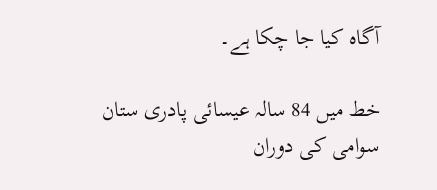آگاہ کیا جا چکا ہے۔

خط میں 84 سالہ عیسائی پادری ستان سوامی کی دوران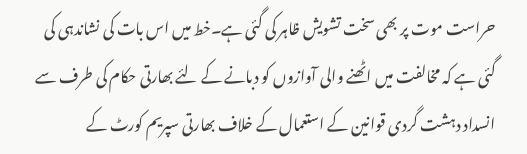حراست موت پر بھی سخت تشویش ظاہر کی گئی ہے۔خط میں اس بات کی نشاندہی کی گئی ہے کہ مخالفت میں اٹھنے والی آوازوں کو دبانے کے لئے بھارتی حکام کی طرف سے انسداد دہشت گردی قوانین کے استعمال کے خلاف بھارتی سپریم کورٹ کے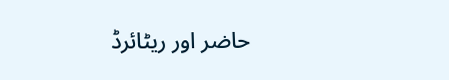حاضر اور ریٹائرڈ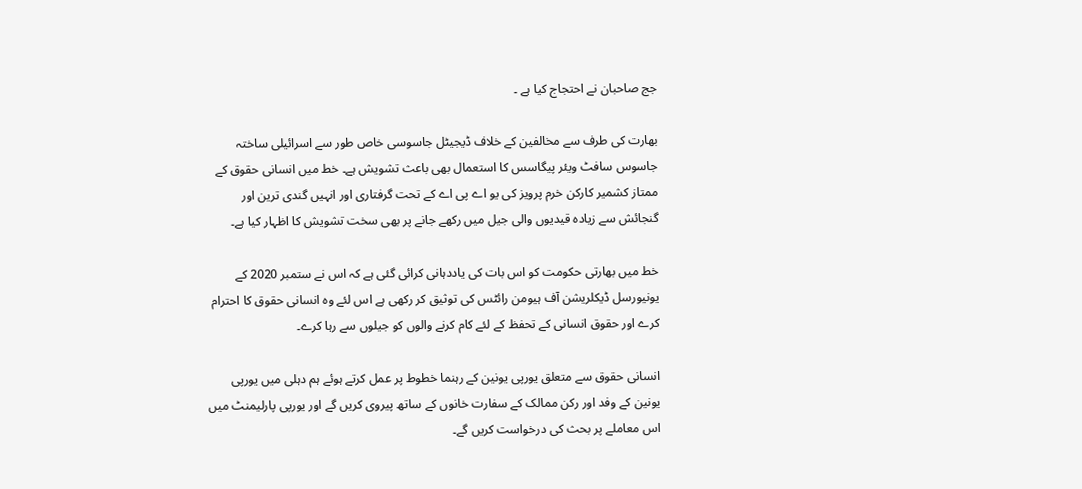جج صاحبان نے احتجاج کیا ہے ۔

بھارت کی طرف سے مخالفین کے خلاف ڈیجیٹل جاسوسی خاص طور سے اسرائیلی ساختہ جاسوس سافٹ ویئر پیگاسس کا استعمال بھی باعث تشویش ہے۔ خط میں انسانی حقوق کے ممتاز کشمیر کارکن خرم پرویز کی یو اے پی اے کے تحت گرفتاری اور انہیں گندی ترین اور گنجائش سے زیادہ قیدیوں والی جیل میں رکھے جانے پر بھی سخت تشویش کا اظہار کیا ہے۔

خط میں بھارتی حکومت کو اس بات کی یاددہانی کرائی گئی ہے کہ اس نے ستمبر 2020 کے یونیورسل ڈیکلریشن آف ہیومن رائٹس کی توثیق کر رکھی ہے اس لئے وہ انسانی حقوق کا احترام کرے اور حقوق انسانی کے تحفظ کے لئے کام کرنے والوں کو جیلوں سے رہا کرے۔

انسانی حقوق سے متعلق یورپی یونین کے رہنما خطوط پر عمل کرتے ہوئے ہم دہلی میں یورپی یونین کے وفد اور رکن ممالک کے سفارت خانوں کے ساتھ پیروی کریں گے اور یورپی پارلیمنٹ میں اس معاملے پر بحث کی درخواست کریں گے۔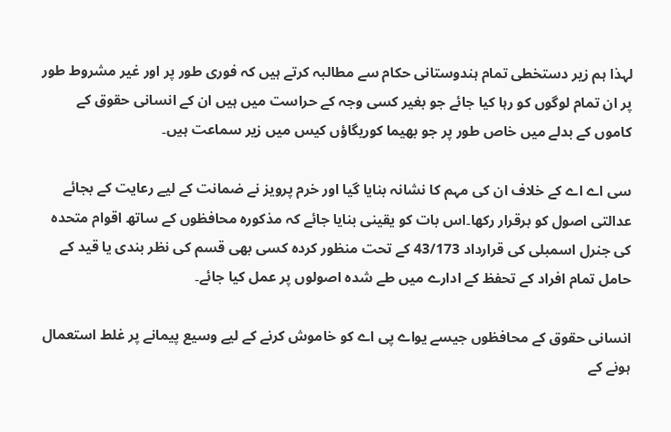لہذا ہم زیر دستخطی تمام ہندوستانی حکام سے مطالبہ کرتے ہیں کہ فوری طور پر اور غیر مشروط طور پر ان تمام لوگوں کو رہا کیا جائے جو بغیر کسی وجہ کے حراست میں ہیں ان کے انسانی حقوق کے کاموں کے بدلے میں خاص طور پر جو بھیما کوریگاؤں کیس میں زیر سماعت ہیں۔

سی اے اے کے خلاف ان کی مہم کا نشانہ بنایا گیا اور خرم پرویز نے ضمانت کے لیے رعایت کے بجائے عدالتی اصول کو برقرار رکھا۔اس بات کو یقینی بنایا جائے کہ مذکورہ محافظوں کے ساتھ اقوام متحدہ کی جنرل اسمبلی کی قرارداد 43/173 کے تحت منظور کردہ کسی بھی قسم کی نظر بندی یا قید کے حامل تمام افراد کے تحفظ کے ادارے میں طے شدہ اصولوں پر عمل کیا جائے۔

انسانی حقوق کے محافظوں جیسے یواے پی اے کو خاموش کرنے کے لیے وسیع پیمانے پر غلط استعمال ہونے کے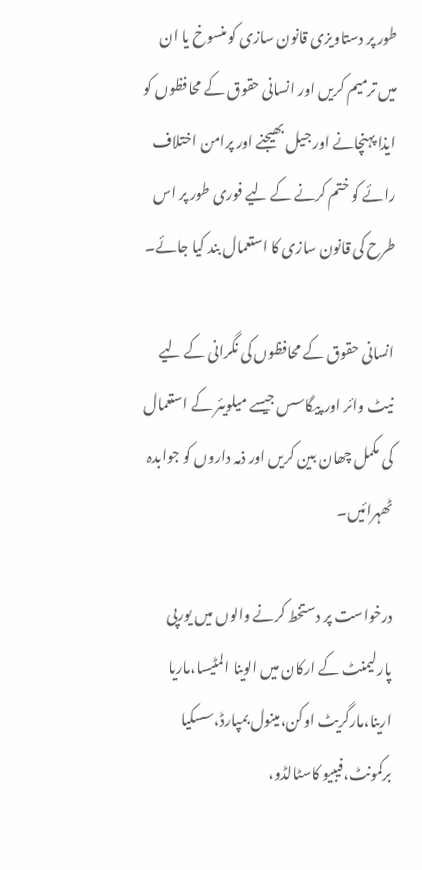طور پر دستاویزی قانون سازی کو منسوخ یا ان میں ترمیم کریں اور انسانی حقوق کے محافظوں کو ایذا پہنچانے اور جیل بھیجنے اور پرامن اختلاف رائے کو ختم کرنے کے لیے فوری طور پر اس طرح کی قانون سازی کا استعمال بند کیا جائے۔

انسانی حقوق کے محافظوں کی نگرانی کے لیے نیٹ وائر اور پیگاسس جیسے میلویئر کے استعمال کی مکمل چھان بین کریں اور ذمہ داروں کو جوابدہ ٹھہرائیں۔

درخواست پر دستخط کرنے والوں میں یورپی پارلیمنٹ کے ارکان میں الوینا المٹیسا،ماریا ارینا،مارگریٹ اوکن،مینول بمپارڈ،سسکیا برکمونٹ،فیبیو کاسٹالڈو،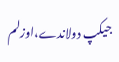جیکپ دولاندے،اوزلم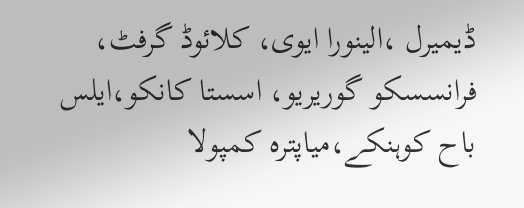ڈیمیرل ،الینورا ایوی، کلائوڈ گرفٹ، فرانسسکو گوریریو، اسستا کانکو،ایلس باح کوہنکے،میاپترہ کمپولا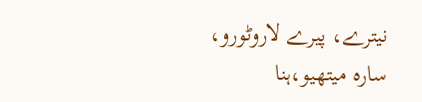نیترے، پیرے لاروٹورو، سارہ میتھیو،ہنا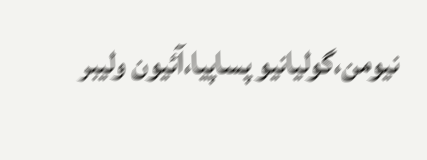نیومن،گولیانیو پساپیا،آئیون ولیبر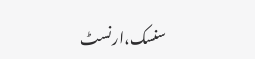سنسک،ارنسٹ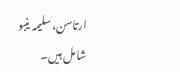ارتاسن،سلیمہ ینبو شامل ہیں۔